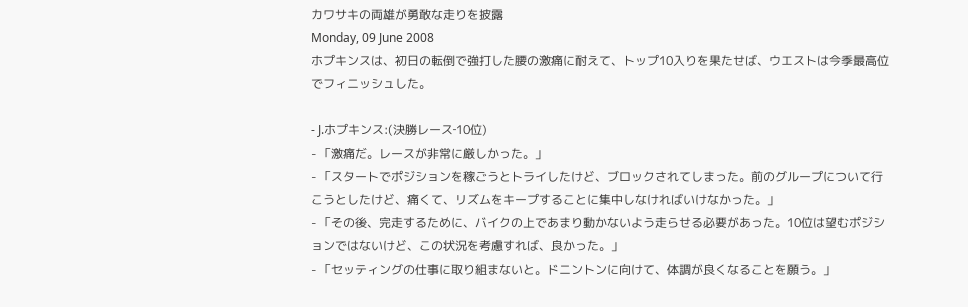カワサキの両雄が勇敢な走りを披露
Monday, 09 June 2008
ホプキンスは、初日の転倒で強打した腰の激痛に耐えて、トップ10入りを果たせば、ウエストは今季最高位でフィニッシュした。

- J.ホプキンス:(決勝レース‐10位)
- 「激痛だ。レースが非常に厳しかった。」
- 「スタートでポジションを稼ごうとトライしたけど、ブロックされてしまった。前のグループについて行こうとしたけど、痛くて、リズムをキープすることに集中しなければいけなかった。」
- 「その後、完走するために、バイクの上であまり動かないよう走らせる必要があった。10位は望むポジションではないけど、この状況を考慮すれば、良かった。」
- 「セッティングの仕事に取り組まないと。ドニントンに向けて、体調が良くなることを願う。」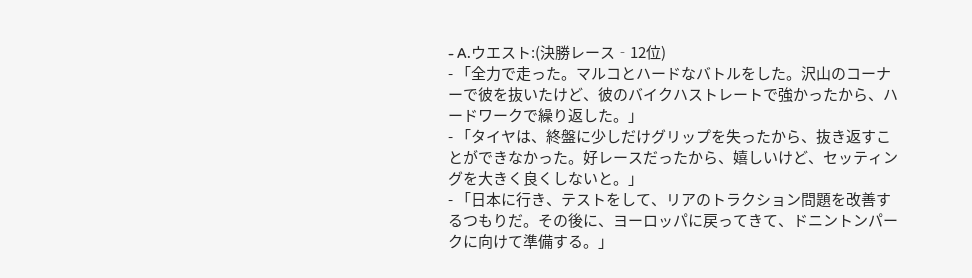- A.ウエスト:(決勝レース‐12位)
- 「全力で走った。マルコとハードなバトルをした。沢山のコーナーで彼を抜いたけど、彼のバイクハストレートで強かったから、ハードワークで繰り返した。」
- 「タイヤは、終盤に少しだけグリップを失ったから、抜き返すことができなかった。好レースだったから、嬉しいけど、セッティングを大きく良くしないと。」
- 「日本に行き、テストをして、リアのトラクション問題を改善するつもりだ。その後に、ヨーロッパに戻ってきて、ドニントンパークに向けて準備する。」